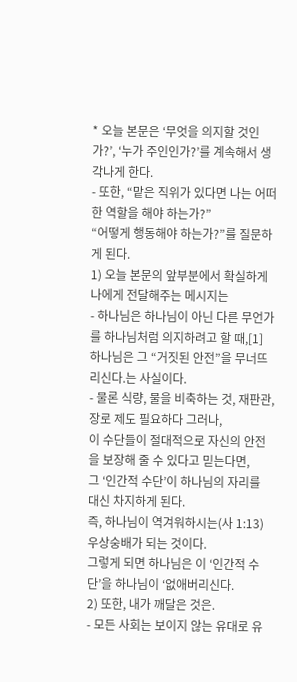* 오늘 본문은 ‘무엇을 의지할 것인가?’, ‘누가 주인인가?’를 계속해서 생각나게 한다.
- 또한, “맡은 직위가 있다면 나는 어떠한 역할을 해야 하는가?”
“어떻게 행동해야 하는가?”를 질문하게 된다.
1) 오늘 본문의 앞부분에서 확실하게 나에게 전달해주는 메시지는
- 하나님은 하나님이 아닌 다른 무언가를 하나님처럼 의지하려고 할 때,[1]
하나님은 그 “거짓된 안전”을 무너뜨리신다.는 사실이다.
- 물론 식량, 물을 비축하는 것, 재판관, 장로 제도 필요하다 그러나,
이 수단들이 절대적으로 자신의 안전을 보장해 줄 수 있다고 믿는다면,
그 ‘인간적 수단’이 하나님의 자리를 대신 차지하게 된다.
즉, 하나님이 역겨워하시는(사 1:13) 우상숭배가 되는 것이다.
그렇게 되면 하나님은 이 ‘인간적 수단’을 하나님이 ‘없애버리신다.
2) 또한, 내가 깨달은 것은.
- 모든 사회는 보이지 않는 유대로 유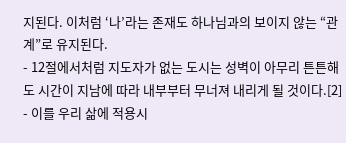지된다. 이처럼 ‘나’라는 존재도 하나님과의 보이지 않는 “관계”로 유지된다.
- 12절에서처럼 지도자가 없는 도시는 성벽이 아무리 튼튼해도 시간이 지남에 따라 내부부터 무너져 내리게 될 것이다.[2]
- 이를 우리 삶에 적용시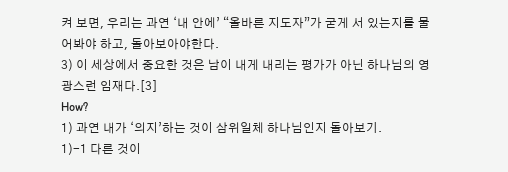켜 보면, 우리는 과연 ‘내 안에’ “올바른 지도자”가 굳게 서 있는지를 물어봐야 하고, 돌아보아야한다.
3) 이 세상에서 중요한 것은 남이 내게 내리는 평가가 아닌 하나님의 영광스런 임재다.[3]
How?
1) 과연 내가 ‘의지’하는 것이 삼위일체 하나님인지 돌아보기.
1)-1 다른 것이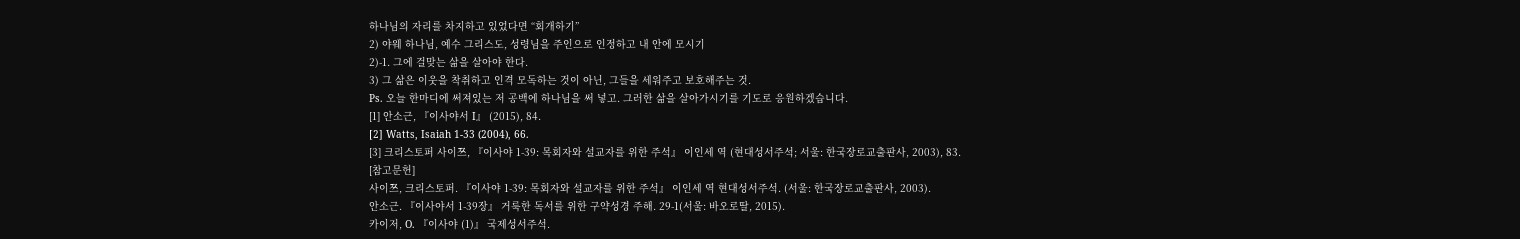하나님의 자리를 차지하고 있었다면 “회개하기”
2) 야웨 하나님, 예수 그리스도, 성령님을 주인으로 인정하고 내 안에 모시기
2)-1. 그에 걸맞는 삶을 살아야 한다.
3) 그 삶은 이웃을 착취하고 인격 모독하는 것이 아닌, 그들을 세워주고 보호해주는 것.
Ps. 오늘 한마디에 써져있는 저 공백에 하나님을 써 넣고. 그러한 삶을 살아가시기를 기도로 응원하겠습니다.
[1] 안소근, 『이사야서 I』 (2015), 84.
[2] Watts, Isaiah 1-33 (2004), 66.
[3] 크리스토퍼 사이쯔, 『이사야 1-39: 목회자와 설교자를 위한 주석』 이인세 역 (현대성서주석; 서울: 한국장로교출판사, 2003), 83.
[참고문헌]
사이쯔, 크리스토퍼. 『이사야 1-39: 목회자와 설교자를 위한 주석』 이인세 역 현대성서주석. (서울: 한국장로교출판사, 2003).
안소근. 『이사야서 1-39장』 거룩한 독서를 위한 구약성경 주해. 29-1(서울: 바오로딸, 2015).
카이저, O. 『이사야 (1)』 국제성서주석.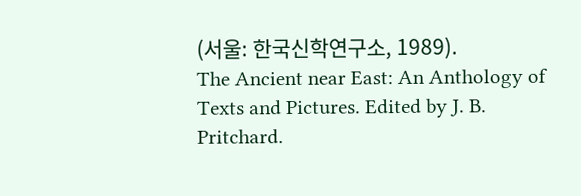(서울: 한국신학연구소, 1989).
The Ancient near East: An Anthology of Texts and Pictures. Edited by J. B. Pritchard.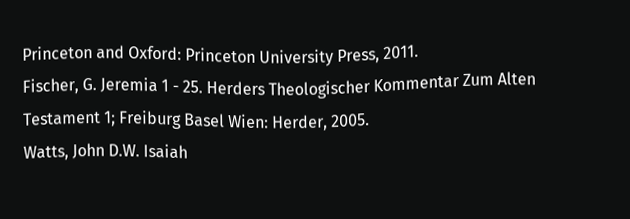Princeton and Oxford: Princeton University Press, 2011.
Fischer, G. Jeremia 1 - 25. Herders Theologischer Kommentar Zum Alten Testament 1; Freiburg Basel Wien: Herder, 2005.
Watts, John D.W. Isaiah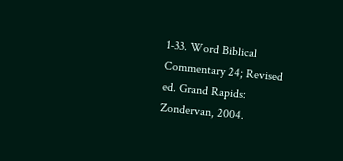1-33. Word Biblical Commentary 24; Revised ed. Grand Rapids: Zondervan, 2004.